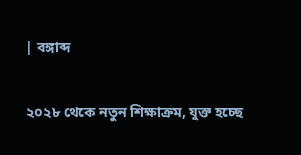| বঙ্গাব্দ

২০২৮ থেকে নতুন শিক্ষাক্রম, যুক্ত হচ্ছে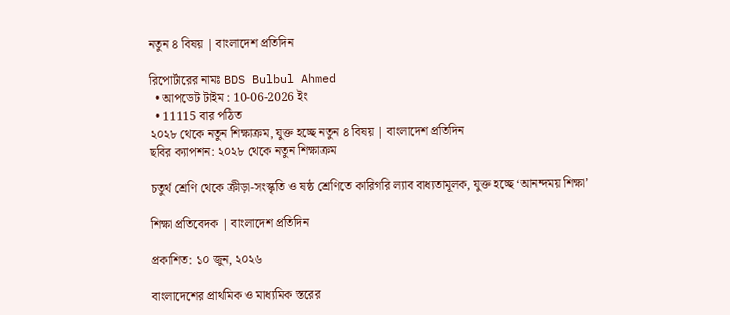নতুন ৪ বিষয় | বাংলাদেশ প্রতিদিন

রিপোর্টারের নামঃ BDS Bulbul Ahmed
  • আপডেট টাইম : 10-06-2026 ইং
  • 11115 বার পঠিত
২০২৮ থেকে নতুন শিক্ষাক্রম, যুক্ত হচ্ছে নতুন ৪ বিষয় | বাংলাদেশ প্রতিদিন
ছবির ক্যাপশন: ২০২৮ থেকে নতুন শিক্ষাক্রম

চতুর্থ শ্রেণি থেকে ক্রীড়া-সংস্কৃতি ও ষষ্ঠ শ্রেণিতে কারিগরি ল্যাব বাধ্যতামূলক, যুক্ত হচ্ছে ‘আনন্দময় শিক্ষা’

শিক্ষা প্রতিবেদক | বাংলাদেশ প্রতিদিন

প্রকাশিত: ১০ জুন, ২০২৬

বাংলাদেশের প্রাথমিক ও মাধ্যমিক স্তরের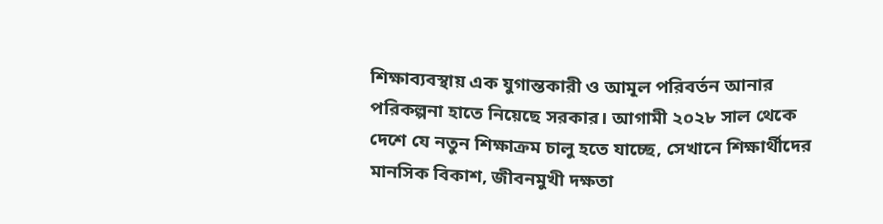শিক্ষাব্যবস্থায় এক যুগান্তকারী ও আমূল পরিবর্তন আনার পরিকল্পনা হাতে নিয়েছে সরকার। আগামী ২০২৮ সাল থেকে দেশে যে নতুন শিক্ষাক্রম চালু হতে যাচ্ছে, সেখানে শিক্ষার্থীদের মানসিক বিকাশ, জীবনমুখী দক্ষতা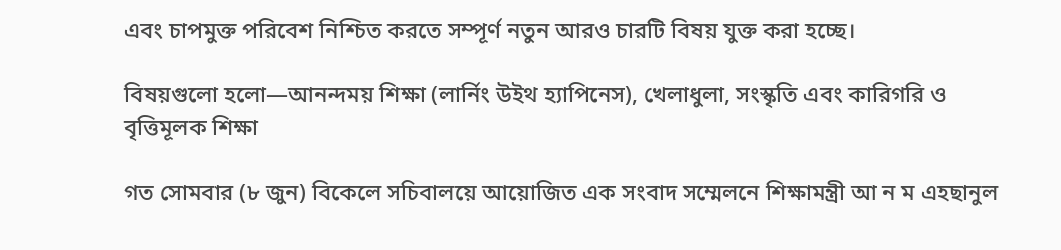এবং চাপমুক্ত পরিবেশ নিশ্চিত করতে সম্পূর্ণ নতুন আরও চারটি বিষয় যুক্ত করা হচ্ছে।

বিষয়গুলো হলো—আনন্দময় শিক্ষা (লার্নিং উইথ হ্যাপিনেস), খেলাধুলা, সংস্কৃতি এবং কারিগরি ও বৃত্তিমূলক শিক্ষা

গত সোমবার (৮ জুন) বিকেলে সচিবালয়ে আয়োজিত এক সংবাদ সম্মেলনে শিক্ষামন্ত্রী আ ন ম এহছানুল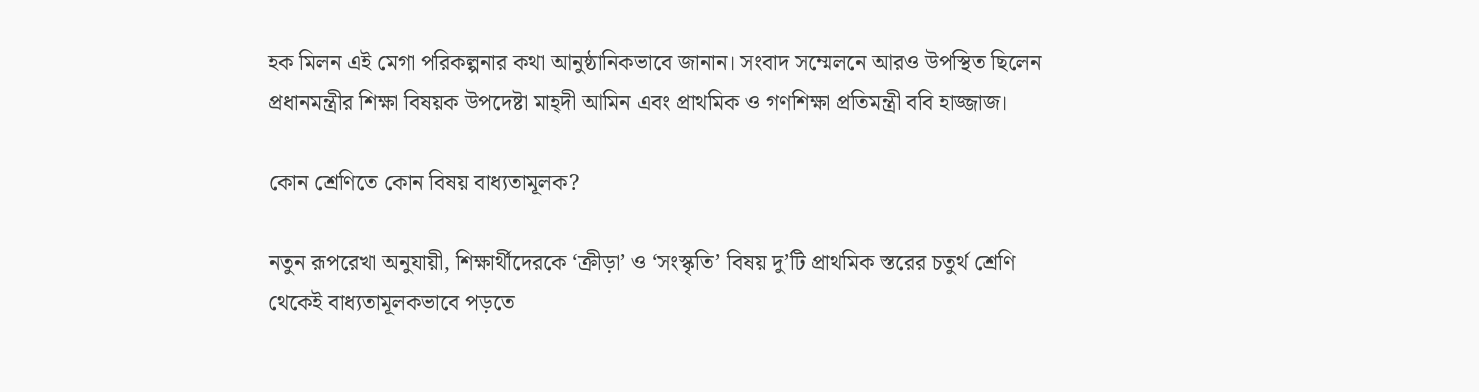হক মিলন এই মেগা পরিকল্পনার কথা আনুষ্ঠানিকভাবে জানান। সংবাদ সম্মেলনে আরও উপস্থিত ছিলেন প্রধানমন্ত্রীর শিক্ষা বিষয়ক উপদেষ্টা মাহ্দী আমিন এবং প্রাথমিক ও গণশিক্ষা প্রতিমন্ত্রী ববি হাজ্জাজ।

কোন শ্রেণিতে কোন বিষয় বাধ্যতামূলক?

নতুন রূপরেখা অনুযায়ী, শিক্ষার্থীদেরকে ‘ক্রীড়া’ ও ‘সংস্কৃতি’ বিষয় দু’টি প্রাথমিক স্তরের চতুর্থ শ্রেণি থেকেই বাধ্যতামূলকভাবে পড়তে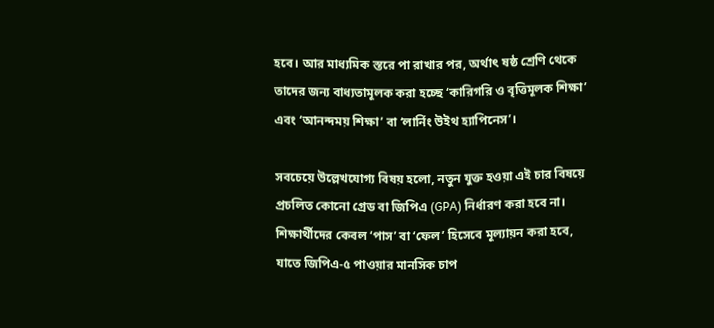হবে। আর মাধ্যমিক স্তরে পা রাখার পর, অর্থাৎ ষষ্ঠ শ্রেণি থেকে তাদের জন্য বাধ্যতামূলক করা হচ্ছে ‘কারিগরি ও বৃত্তিমূলক শিক্ষা’ এবং ‘আনন্দময় শিক্ষা’ বা ‘লার্নিং উইথ হ্যাপিনেস’।

সবচেয়ে উল্লেখযোগ্য বিষয় হলো, নতুন যুক্ত হওয়া এই চার বিষয়ে প্রচলিত কোনো গ্রেড বা জিপিএ (GPA) নির্ধারণ করা হবে না। শিক্ষার্থীদের কেবল ‘পাস’ বা ‘ফেল’ হিসেবে মূল্যায়ন করা হবে, যাতে জিপিএ-৫ পাওয়ার মানসিক চাপ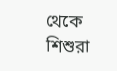থেকে শিশুরা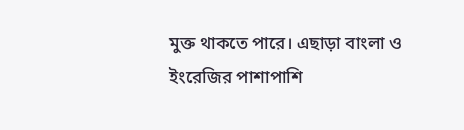মুক্ত থাকতে পারে। এছাড়া বাংলা ও ইংরেজির পাশাপাশি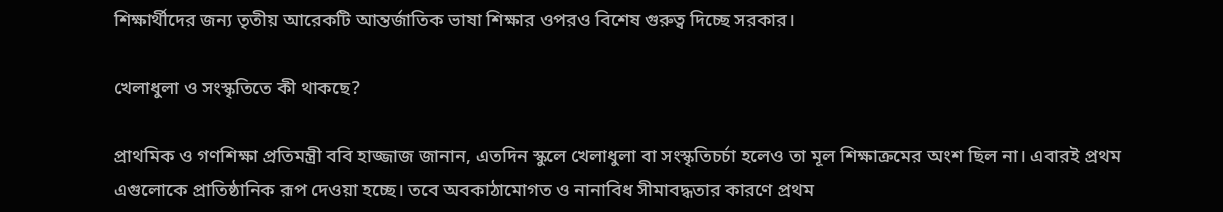শিক্ষার্থীদের জন্য তৃতীয় আরেকটি আন্তর্জাতিক ভাষা শিক্ষার ওপরও বিশেষ গুরুত্ব দিচ্ছে সরকার।

খেলাধুলা ও সংস্কৃতিতে কী থাকছে?

প্রাথমিক ও গণশিক্ষা প্রতিমন্ত্রী ববি হাজ্জাজ জানান, এতদিন স্কুলে খেলাধুলা বা সংস্কৃতিচর্চা হলেও তা মূল শিক্ষাক্রমের অংশ ছিল না। এবারই প্রথম এগুলোকে প্রাতিষ্ঠানিক রূপ দেওয়া হচ্ছে। তবে অবকাঠামোগত ও নানাবিধ সীমাবদ্ধতার কারণে প্রথম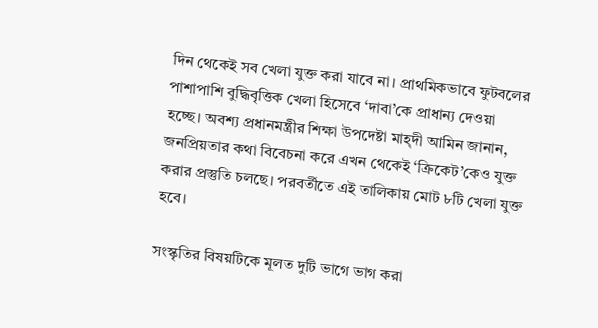দিন থেকেই সব খেলা যুক্ত করা যাবে না। প্রাথমিকভাবে ফুটবলের পাশাপাশি বুদ্ধিবৃত্তিক খেলা হিসেবে ‘দাবা’কে প্রাধান্য দেওয়া হচ্ছে। অবশ্য প্রধানমন্ত্রীর শিক্ষা উপদেষ্টা মাহ্দী আমিন জানান, জনপ্রিয়তার কথা বিবেচনা করে এখন থেকেই ‘ক্রিকেট’কেও যুক্ত করার প্রস্তুতি চলছে। পরবর্তীতে এই তালিকায় মোট ৮টি খেলা যুক্ত হবে।

সংস্কৃতির বিষয়টিকে মূলত দুটি ভাগে ভাগ করা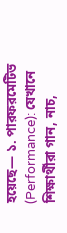হয়েছে— ১. পারফরমেটিভ (Performance): যেখানে শিক্ষার্থীরা গান, নাচ,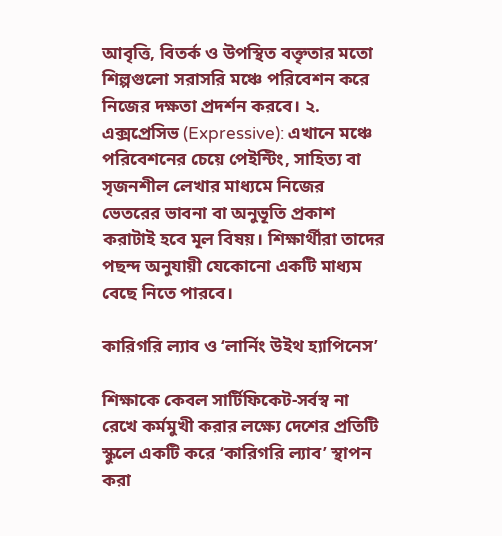আবৃত্তি, বিতর্ক ও উপস্থিত বক্তৃতার মতো শিল্পগুলো সরাসরি মঞ্চে পরিবেশন করে নিজের দক্ষতা প্রদর্শন করবে। ২. এক্সপ্রেসিভ (Expressive): এখানে মঞ্চে পরিবেশনের চেয়ে পেইন্টিং, সাহিত্য বা সৃজনশীল লেখার মাধ্যমে নিজের ভেতরের ভাবনা বা অনুভূতি প্রকাশ করাটাই হবে মূল বিষয়। শিক্ষার্থীরা তাদের পছন্দ অনুযায়ী যেকোনো একটি মাধ্যম বেছে নিতে পারবে।

কারিগরি ল্যাব ও ‘লার্নিং উইথ হ্যাপিনেস’

শিক্ষাকে কেবল সার্টিফিকেট-সর্বস্ব না রেখে কর্মমুখী করার লক্ষ্যে দেশের প্রতিটি স্কুলে একটি করে ‘কারিগরি ল্যাব’ স্থাপন করা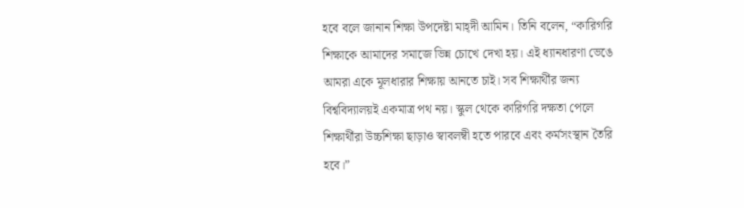হবে বলে জানান শিক্ষা উপদেষ্টা মাহ্দী আমিন। তিনি বলেন, “কারিগরি শিক্ষাকে আমাদের সমাজে ভিন্ন চোখে দেখা হয়। এই ধ্যানধারণা ভেঙে আমরা একে মূলধারার শিক্ষায় আনতে চাই। সব শিক্ষার্থীর জন্য বিশ্ববিদ্যালয়ই একমাত্র পথ নয়। স্কুল থেকে কারিগরি দক্ষতা পেলে শিক্ষার্থীরা উচ্চশিক্ষা ছাড়াও স্বাবলম্বী হতে পারবে এবং কর্মসংস্থান তৈরি হবে।”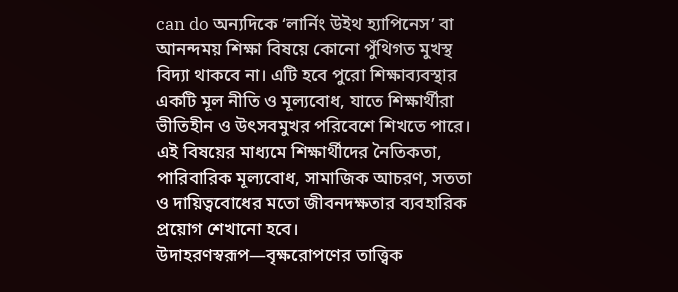can do অন্যদিকে ‘লার্নিং উইথ হ্যাপিনেস’ বা আনন্দময় শিক্ষা বিষয়ে কোনো পুঁথিগত মুখস্থ বিদ্যা থাকবে না। এটি হবে পুরো শিক্ষাব্যবস্থার একটি মূল নীতি ও মূল্যবোধ, যাতে শিক্ষার্থীরা ভীতিহীন ও উৎসবমুখর পরিবেশে শিখতে পারে। এই বিষয়ের মাধ্যমে শিক্ষার্থীদের নৈতিকতা, পারিবারিক মূল্যবোধ, সামাজিক আচরণ, সততা ও দায়িত্ববোধের মতো জীবনদক্ষতার ব্যবহারিক প্রয়োগ শেখানো হবে। উদাহরণস্বরূপ—বৃক্ষরোপণের তাত্ত্বিক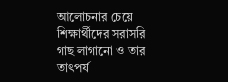আলোচনার চেয়ে শিক্ষার্থীদের সরাসরি গাছ লাগানো ও তার তাৎপর্য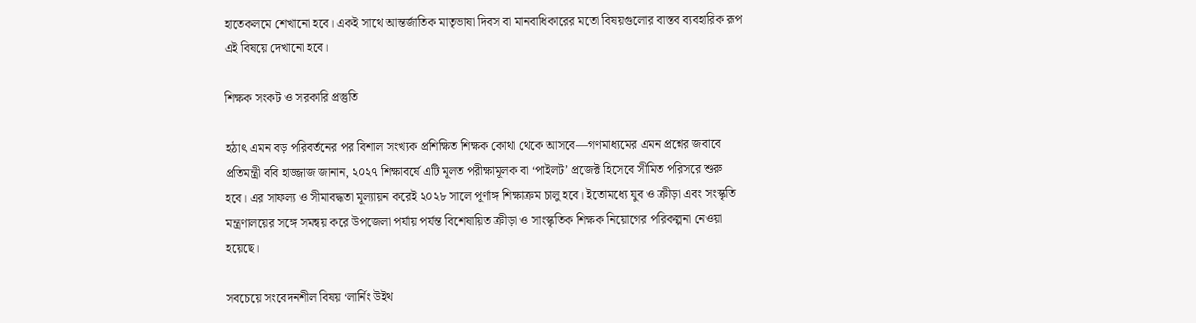হাতেকলমে শেখানো হবে। একই সাথে আন্তর্জাতিক মাতৃভাষা দিবস বা মানবাধিকারের মতো বিষয়গুলোর বাস্তব ব্যবহারিক রূপ এই বিষয়ে দেখানো হবে।

শিক্ষক সংকট ও সরকারি প্রস্তুতি

হঠাৎ এমন বড় পরিবর্তনের পর বিশাল সংখ্যক প্রশিক্ষিত শিক্ষক কোথা থেকে আসবে—গণমাধ্যমের এমন প্রশ্নের জবাবে প্রতিমন্ত্রী ববি হাজ্জাজ জানান, ২০২৭ শিক্ষাবর্ষে এটি মূলত পরীক্ষামূলক বা ‘পাইলট’ প্রজেক্ট হিসেবে সীমিত পরিসরে শুরু হবে। এর সাফল্য ও সীমাবদ্ধতা মূল্যায়ন করেই ২০২৮ সালে পূর্ণাঙ্গ শিক্ষাক্রম চালু হবে। ইতোমধ্যে যুব ও ক্রীড়া এবং সংস্কৃতি মন্ত্রণালয়ের সঙ্গে সমন্বয় করে উপজেলা পর্যায় পর্যন্ত বিশেষায়িত ক্রীড়া ও সাংস্কৃতিক শিক্ষক নিয়োগের পরিকল্পনা নেওয়া হয়েছে।

সবচেয়ে সংবেদনশীল বিষয় ‘লার্নিং উইথ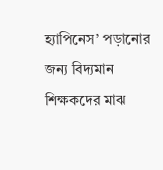হ্যাপিনেস’ পড়ানোর জন্য বিদ্যমান শিক্ষকদের মাঝ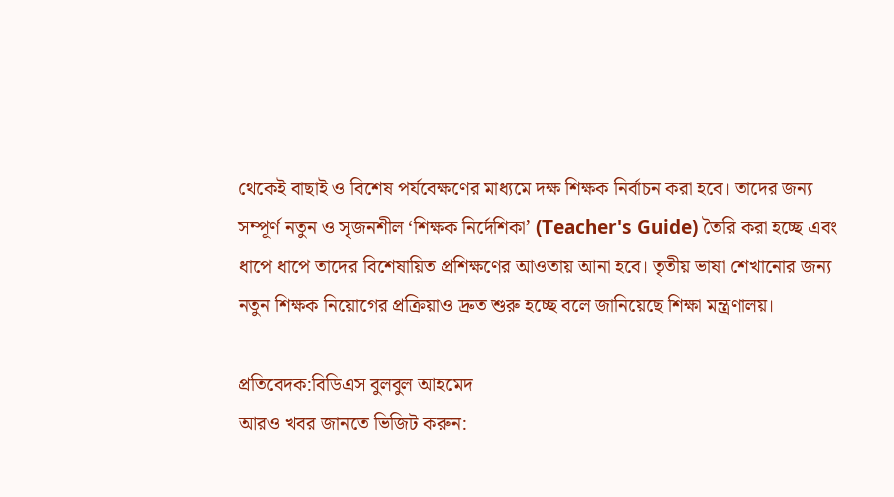থেকেই বাছাই ও বিশেষ পর্যবেক্ষণের মাধ্যমে দক্ষ শিক্ষক নির্বাচন করা হবে। তাদের জন্য সম্পূর্ণ নতুন ও সৃজনশীল ‘শিক্ষক নির্দেশিকা’ (Teacher's Guide) তৈরি করা হচ্ছে এবং ধাপে ধাপে তাদের বিশেষায়িত প্রশিক্ষণের আওতায় আনা হবে। তৃতীয় ভাষা শেখানোর জন্য নতুন শিক্ষক নিয়োগের প্রক্রিয়াও দ্রুত শুরু হচ্ছে বলে জানিয়েছে শিক্ষা মন্ত্রণালয়।

প্রতিবেদক:বিডিএস বুলবুল আহমেদ
আরও খবর জানতে ভিজিট করুন: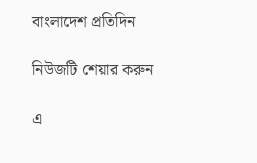বাংলাদেশ প্রতিদিন

নিউজটি শেয়ার করুন

এ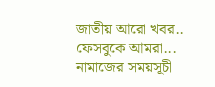জাতীয় আরো খবর..
ফেসবুকে আমরা...
নামাজের সময়সূচী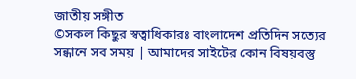জাতীয় সঙ্গীত
©সকল কিছুর স্বত্বাধিকারঃ বাংলাদেশ প্রতিদিন সত্যের সন্ধানে সব সময় | আমাদের সাইটের কোন বিষয়বস্তু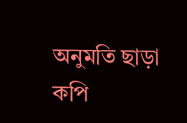অনুমতি ছাড়া কপি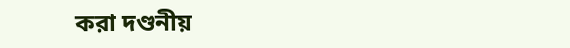করা দণ্ডনীয়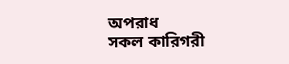অপরাধ
সকল কারিগরী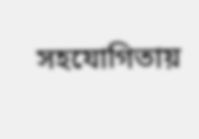সহযোগিতায়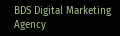BDS Digital Marketing Agency